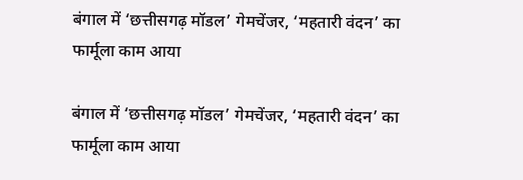बंगाल में ‘छत्तीसगढ़ मॉडल’ गेमचेंजर, ‘महतारी वंदन’ का फार्मूला काम आया

बंगाल में ‘छत्तीसगढ़ मॉडल’ गेमचेंजर, ‘महतारी वंदन’ का फार्मूला काम आया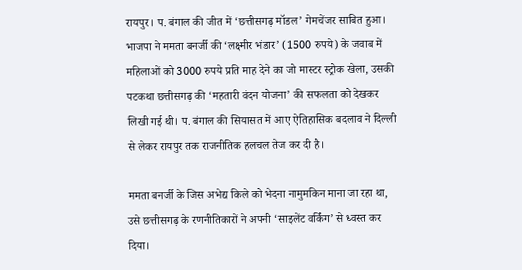रायपुर। प. बंगाल की जीत में ‘छत्तीसगढ़ मॉडल’ गेमचेंजर साबित हुआ। भाजपा ने ममता बनर्जी की ‘लक्ष्मीर भंडार’ (1500 रुपये) के जवाब में महिलाओं को 3000 रुपये प्रति माह देने का जो मास्टर स्ट्रोक खेला, उसकी पटकथा छत्तीसगढ़ की ‘महतारी वंदन योजना’ की सफलता को देखकर लिखी गई थी। प. बंगाल की सियासत में आए ऐतिहासिक बदलाव ने दिल्ली से लेकर रायपुर तक राजनीतिक हलचल तेज कर दी है।

ममता बनर्जी के जिस अभेद्य किले को भेदना नामुमकिन माना जा रहा था, उसे छत्तीसगढ़ के रणनीतिकारों ने अपनी ‘साइलेंट वर्किंग’ से ध्वस्त कर दिया।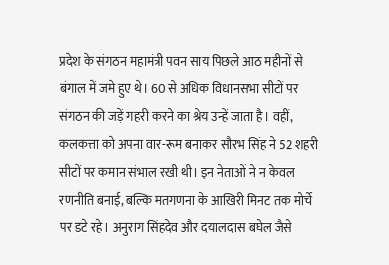प्रदेश के संगठन महामंत्री पवन साय पिछले आठ महीनों से बंगाल में जमे हुए थे। 60 से अधिक विधानसभा सीटों पर संगठन की जड़ें गहरी करने का श्रेय उन्हें जाता है। वहीं, कलकत्ता को अपना वार-रूम बनाकर सौरभ सिंह ने 52 शहरी सीटों पर कमान संभाल रखी थी। इन नेताओं ने न केवल रणनीति बनाई, बल्कि मतगणना के आखिरी मिनट तक मोर्चे पर डटे रहे। अनुराग सिंहदेव और दयालदास बघेल जैसे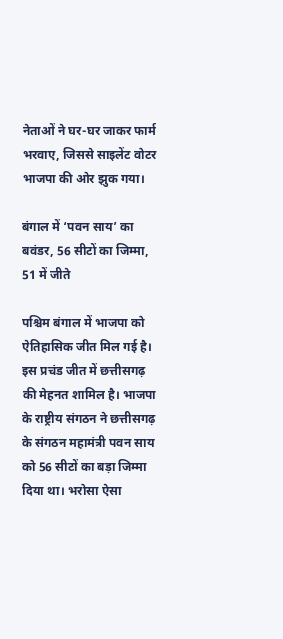नेताओं ने घर-घर जाकर फार्म भरवाए, जिससे साइलेंट वोटर भाजपा की ओर झुक गया।

बंगाल में ‘पवन साय’ का बवंडर, 56 सीटों का जिम्मा, 51 में जीते

पश्चिम बंगाल में भाजपा को ऐतिहासिक जीत मिल गई है। इस प्रचंड जीत में छत्तीसगढ़ की मेहनत शामिल है। भाजपा के राष्ट्रीय संगठन ने छत्तीसगढ़ के संगठन महामंत्री पवन साय को 56 सीटों का बड़ा जिम्मा दिया था। भरोसा ऐसा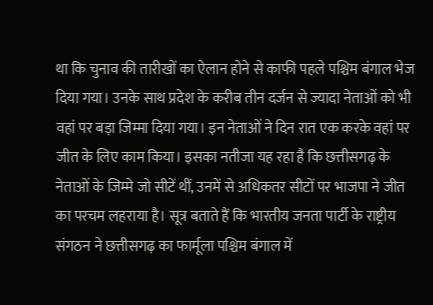था कि चुनाव की तारीखों का ऐलान होने से काफी पहले पश्चिम बंगाल भेज दिया गया। उनके साथ प्रदेश के करीब तीन दर्जन से ज्यादा नेताओं को भी वहां पर बड़ा जिम्मा दिया गया। इन नेताओं ने दिन रात एक करके वहां पर जीत के लिए काम किया। इसका नतीजा यह रहा है कि छत्तीसगढ़ के नेताओं के जिम्मे जो सीटें थीं, उनमें से अधिकतर सीटों पर भाजपा ने जीत का परचम लहराया है। सूत्र बताते हैं कि भारतीय जनता पार्टी के राष्ट्रीय संगठन ने छत्तीसगढ़ का फार्मूला पश्चिम बंगाल में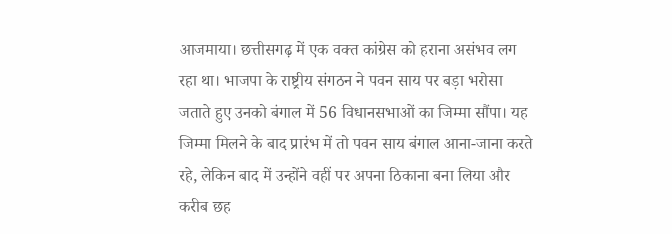आजमाया। छत्तीसगढ़ में एक वक्त कांग्रेस को हराना असंभव लग रहा था। भाजपा के राष्ट्रीय संगठन ने पवन साय पर बड़ा भरोसा जताते हुए उनको बंगाल में 56 विधानसभाओं का जिम्मा सौंपा। यह जिम्मा मिलने के बाद प्रारंभ में तो पवन साय बंगाल आना-जाना करते रहे, लेकिन बाद में उन्होंने वहीं पर अपना ठिकाना बना लिया और करीब छह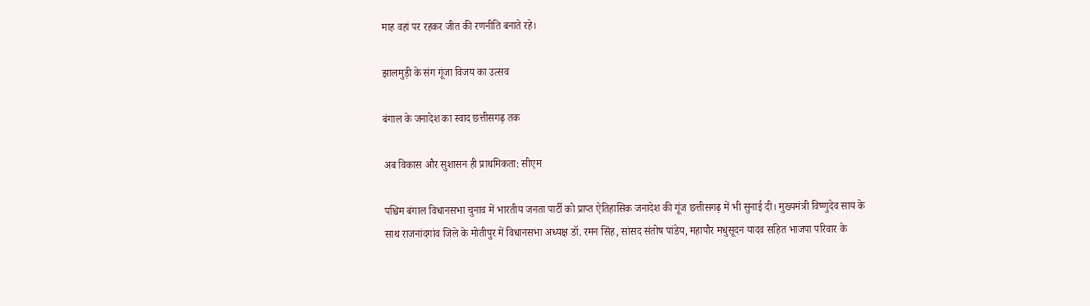माह वहां पर रहकर जीत की रणनीति बनाते रहे।

झालमुड़ी के संग गूंजा विजय का उत्सव

बंगाल के जनादेश का स्वाद छत्तीसगढ़ तक

अब विकास और सुशासन ही प्राथमिकता: सीएम

पश्चिम बंगाल विधानसभा चुनाव में भारतीय जनता पार्टी को प्राप्त ऐतिहासिक जनादेश की गूंज छत्तीसगढ़ में भी सुनाई दी। मुख्यमंत्री विष्णुदेव साय के साथ राजनांदगांव जिले के मोतीपुर में विधानसभा अध्यक्ष डॉ. रमन सिंह, सांसद संतोष पांडेय, महापौर मधुसूदन यादव सहित भाजपा परिवार के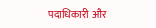पदाधिकारी और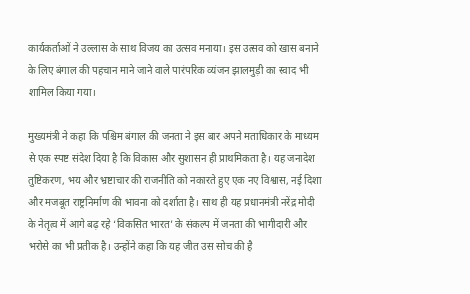कार्यकर्ताओं ने उल्लास के साथ विजय का उत्सव मनाया। इस उत्सव को खास बनाने के लिए बंगाल की पहचान माने जाने वाले पारंपरिक व्यंजन झालमुड़ी का स्वाद भी शामिल किया गया।

मुख्यमंत्री ने कहा कि पश्चिम बंगाल की जनता ने इस बार अपने मताधिकार के माध्यम से एक स्पष्ट संदेश दिया है कि विकास और सुशासन ही प्राथमिकता है। यह जनादेश तुष्टिकरण, भय और भ्रष्टाचार की राजनीति को नकारते हुए एक नए विश्वास, नई दिशा और मजबूत राष्ट्रनिर्माण की भावना को दर्शाता है। साथ ही यह प्रधानमंत्री नरेंद्र मोदी के नेतृत्व में आगे बढ़ रहे ‘विकसित भारत’ के संकल्प में जनता की भागीदारी और भरोसे का भी प्रतीक है। उन्होंने कहा कि यह जीत उस सोच की है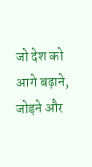जो देश को आगे बढ़ाने, जोड़ने और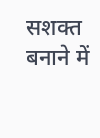सशक्त बनाने में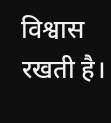विश्वास रखती है।